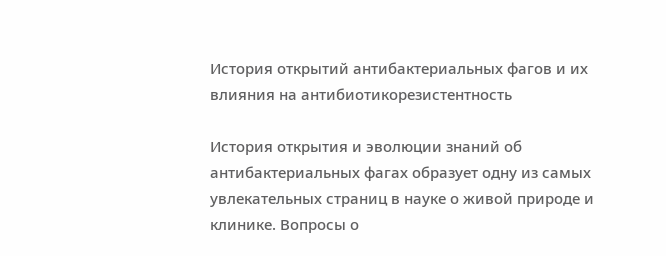История открытий антибактериальных фагов и их влияния на антибиотикорезистентность

История открытия и эволюции знаний об антибактериальных фагах образует одну из самых увлекательных страниц в науке о живой природе и клинике. Вопросы о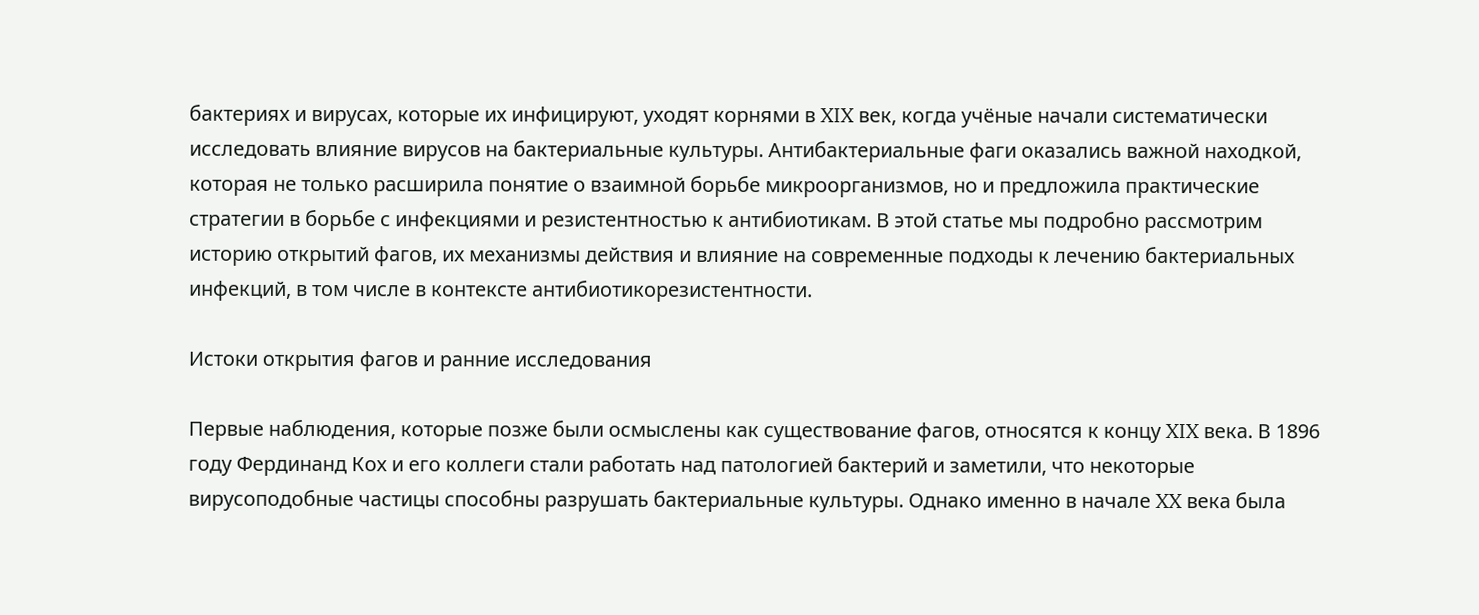бактериях и вирусах, которые их инфицируют, уходят корнями в XIX век, когда учёные начали систематически исследовать влияние вирусов на бактериальные культуры. Антибактериальные фаги оказались важной находкой, которая не только расширила понятие о взаимной борьбе микроорганизмов, но и предложила практические стратегии в борьбе с инфекциями и резистентностью к антибиотикам. В этой статье мы подробно рассмотрим историю открытий фагов, их механизмы действия и влияние на современные подходы к лечению бактериальных инфекций, в том числе в контексте антибиотикорезистентности.

Истоки открытия фагов и ранние исследования

Первые наблюдения, которые позже были осмыслены как существование фагов, относятся к концу XIX века. В 1896 году Фердинанд Кох и его коллеги стали работать над патологией бактерий и заметили, что некоторые вирусоподобные частицы способны разрушать бактериальные культуры. Однако именно в начале XX века была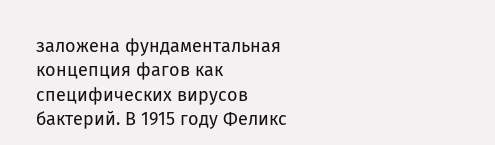заложена фундаментальная концепция фагов как специфических вирусов бактерий. В 1915 году Феликс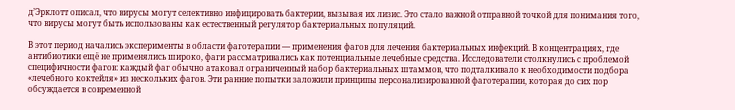д’Эрклотт описал, что вирусы могут селективно инфицировать бактерии, вызывая их лизис. Это стало важной отправной точкой для понимания того, что вирусы могут быть использованы как естественный регулятор бактериальных популяций.

В этот период начались эксперименты в области фаготерапии — применения фагов для лечения бактериальных инфекций. В концентрациях, где антибиотики ещё не применялись широко, фаги рассматривались как потенциальные лечебные средства. Исследователи столкнулись с проблемой специфичности фагов: каждый фаг обычно атаковал ограниченный набор бактериальных штаммов, что подталкивало к необходимости подбора «лечебного коктейля» из нескольких фагов. Эти ранние попытки заложили принципы персонализированной фаготерапии, которая до сих пор обсуждается в современной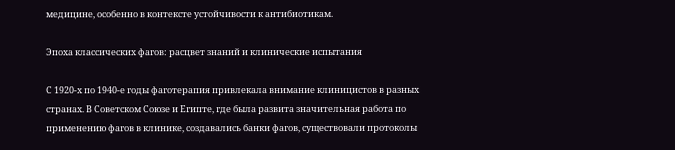медицине, особенно в контексте устойчивости к антибиотикам.

Эпоха классических фагов: расцвет знаний и клинические испытания

С 1920-х по 1940-е годы фаготерапия привлекала внимание клиницистов в разных странах. В Советском Союзе и Египте, где была развита значительная работа по применению фагов в клинике, создавались банки фагов, существовали протоколы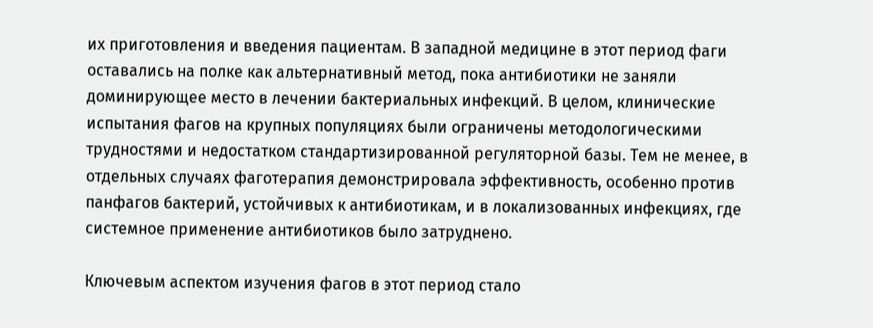их приготовления и введения пациентам. В западной медицине в этот период фаги оставались на полке как альтернативный метод, пока антибиотики не заняли доминирующее место в лечении бактериальных инфекций. В целом, клинические испытания фагов на крупных популяциях были ограничены методологическими трудностями и недостатком стандартизированной регуляторной базы. Тем не менее, в отдельных случаях фаготерапия демонстрировала эффективность, особенно против панфагов бактерий, устойчивых к антибиотикам, и в локализованных инфекциях, где системное применение антибиотиков было затруднено.

Ключевым аспектом изучения фагов в этот период стало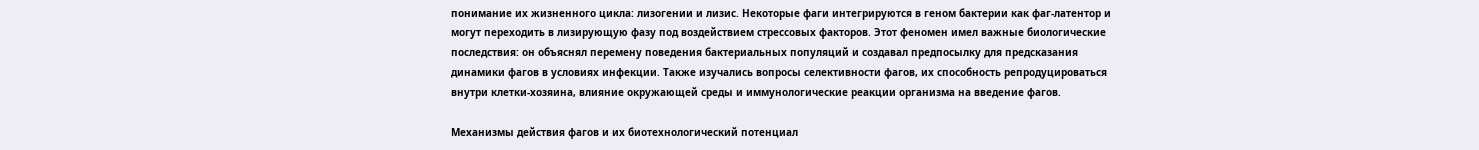понимание их жизненного цикла: лизогении и лизис. Некоторые фаги интегрируются в геном бактерии как фаг-латентор и могут переходить в лизирующую фазу под воздействием стрессовых факторов. Этот феномен имел важные биологические последствия: он объяснял перемену поведения бактериальных популяций и создавал предпосылку для предсказания динамики фагов в условиях инфекции. Также изучались вопросы селективности фагов, их способность репродуцироваться внутри клетки-хозяина, влияние окружающей среды и иммунологические реакции организма на введение фагов.

Механизмы действия фагов и их биотехнологический потенциал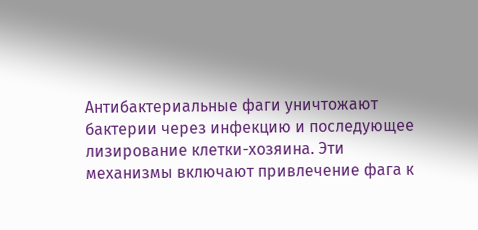Антибактериальные фаги уничтожают бактерии через инфекцию и последующее лизирование клетки-хозяина. Эти механизмы включают привлечение фага к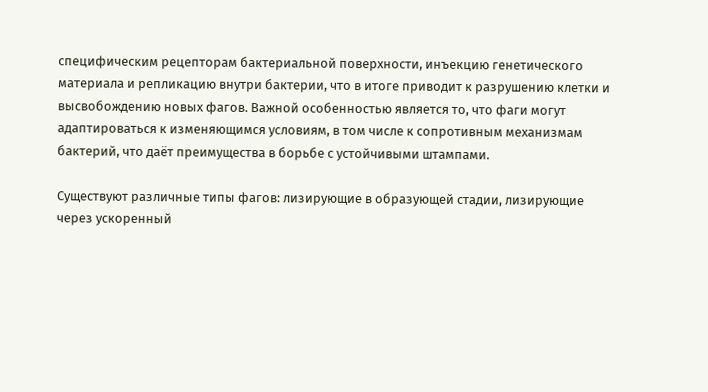специфическим рецепторам бактериальной поверхности, инъекцию генетического материала и репликацию внутри бактерии, что в итоге приводит к разрушению клетки и высвобождению новых фагов. Важной особенностью является то, что фаги могут адаптироваться к изменяющимся условиям, в том числе к сопротивным механизмам бактерий, что даёт преимущества в борьбе с устойчивыми штампами.

Существуют различные типы фагов: лизирующие в образующей стадии, лизирующие через ускоренный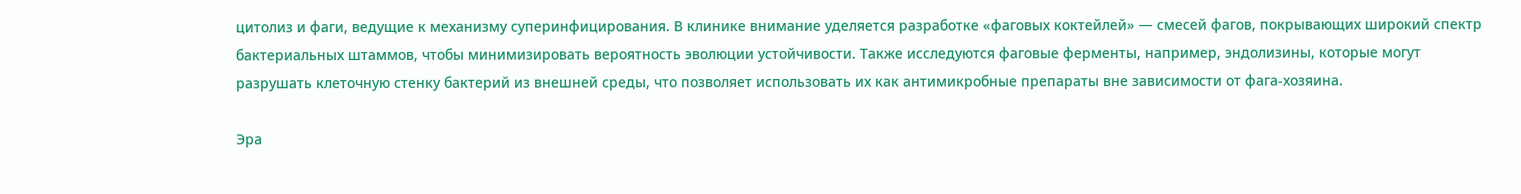цитолиз и фаги, ведущие к механизму суперинфицирования. В клинике внимание уделяется разработке «фаговых коктейлей» — смесей фагов, покрывающих широкий спектр бактериальных штаммов, чтобы минимизировать вероятность эволюции устойчивости. Также исследуются фаговые ферменты, например, эндолизины, которые могут разрушать клеточную стенку бактерий из внешней среды, что позволяет использовать их как антимикробные препараты вне зависимости от фага-хозяина.

Эра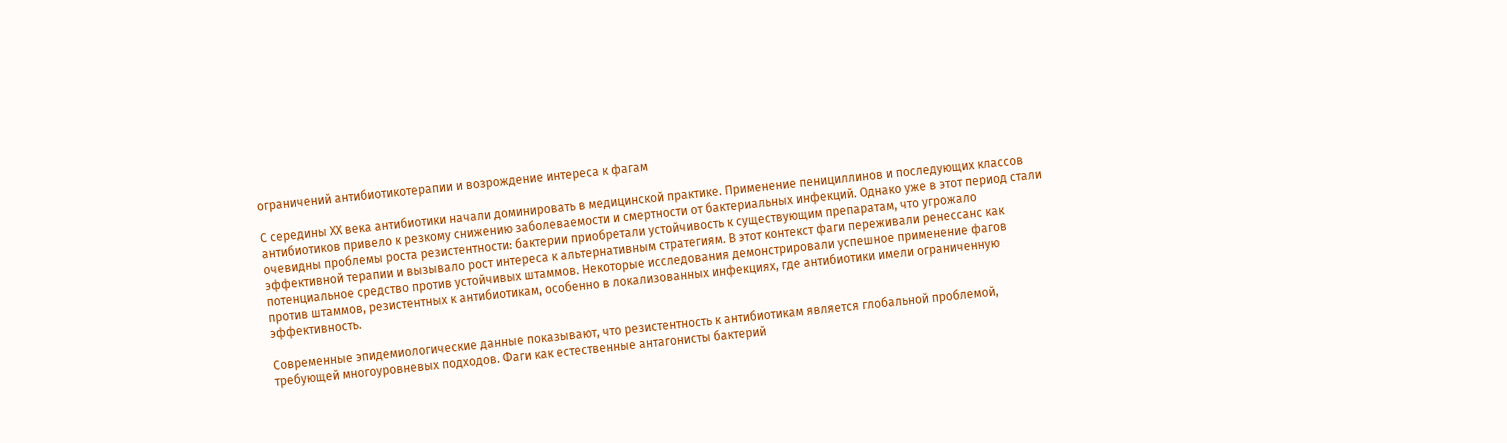ограничений антибиотикотерапии и возрождение интереса к фагам

С середины XX века антибиотики начали доминировать в медицинской практике. Применение пенициллинов и последующих классов антибиотиков привело к резкому снижению заболеваемости и смертности от бактериальных инфекций. Однако уже в этот период стали очевидны проблемы роста резистентности: бактерии приобретали устойчивость к существующим препаратам, что угрожало эффективной терапии и вызывало рост интереса к альтернативным стратегиям. В этот контекст фаги переживали ренессанс как потенциальное средство против устойчивых штаммов. Некоторые исследования демонстрировали успешное применение фагов против штаммов, резистентных к антибиотикам, особенно в локализованных инфекциях, где антибиотики имели ограниченную эффективность.

Современные эпидемиологические данные показывают, что резистентность к антибиотикам является глобальной проблемой, требующей многоуровневых подходов. Фаги как естественные антагонисты бактерий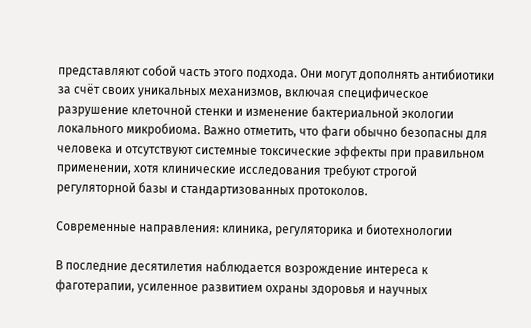представляют собой часть этого подхода. Они могут дополнять антибиотики за счёт своих уникальных механизмов, включая специфическое разрушение клеточной стенки и изменение бактериальной экологии локального микробиома. Важно отметить, что фаги обычно безопасны для человека и отсутствуют системные токсические эффекты при правильном применении, хотя клинические исследования требуют строгой регуляторной базы и стандартизованных протоколов.

Современные направления: клиника, регуляторика и биотехнологии

В последние десятилетия наблюдается возрождение интереса к фаготерапии, усиленное развитием охраны здоровья и научных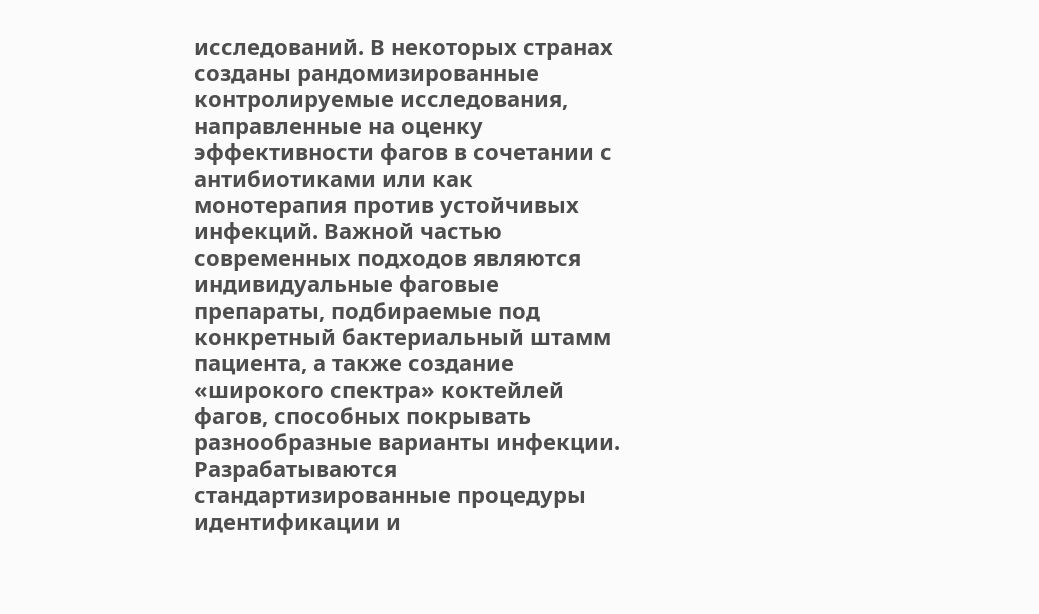исследований. В некоторых странах созданы рандомизированные контролируемые исследования, направленные на оценку эффективности фагов в сочетании с антибиотиками или как монотерапия против устойчивых инфекций. Важной частью современных подходов являются индивидуальные фаговые препараты, подбираемые под конкретный бактериальный штамм пациента, а также создание «широкого спектра» коктейлей фагов, способных покрывать разнообразные варианты инфекции. Разрабатываются стандартизированные процедуры идентификации и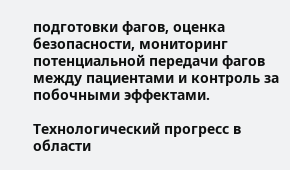подготовки фагов, оценка безопасности, мониторинг потенциальной передачи фагов между пациентами и контроль за побочными эффектами.

Технологический прогресс в области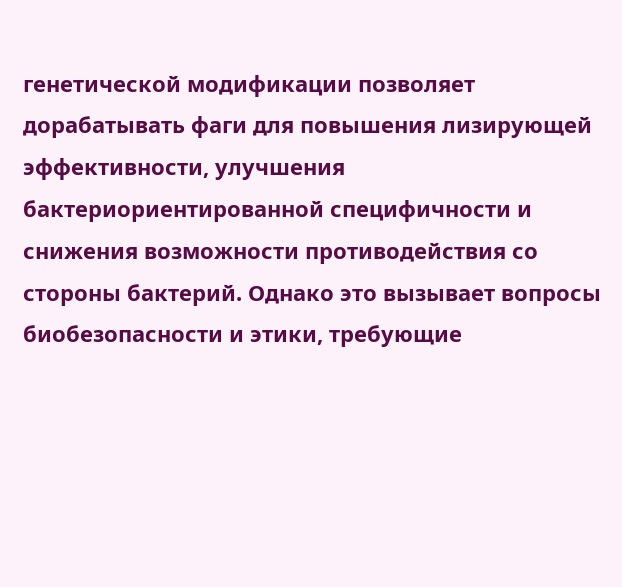генетической модификации позволяет дорабатывать фаги для повышения лизирующей эффективности, улучшения бактериориентированной специфичности и снижения возможности противодействия со стороны бактерий. Однако это вызывает вопросы биобезопасности и этики, требующие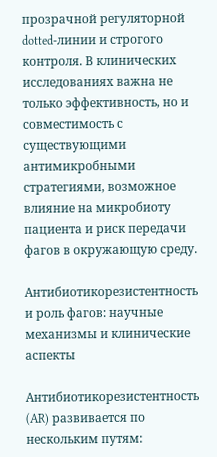прозрачной регуляторной dotted-линии и строгого контроля. В клинических исследованиях важна не только эффективность, но и совместимость с существующими антимикробными стратегиями, возможное влияние на микробиоту пациента и риск передачи фагов в окружающую среду.

Антибиотикорезистентность и роль фагов: научные механизмы и клинические аспекты

Антибиотикорезистентность (AR) развивается по нескольким путям: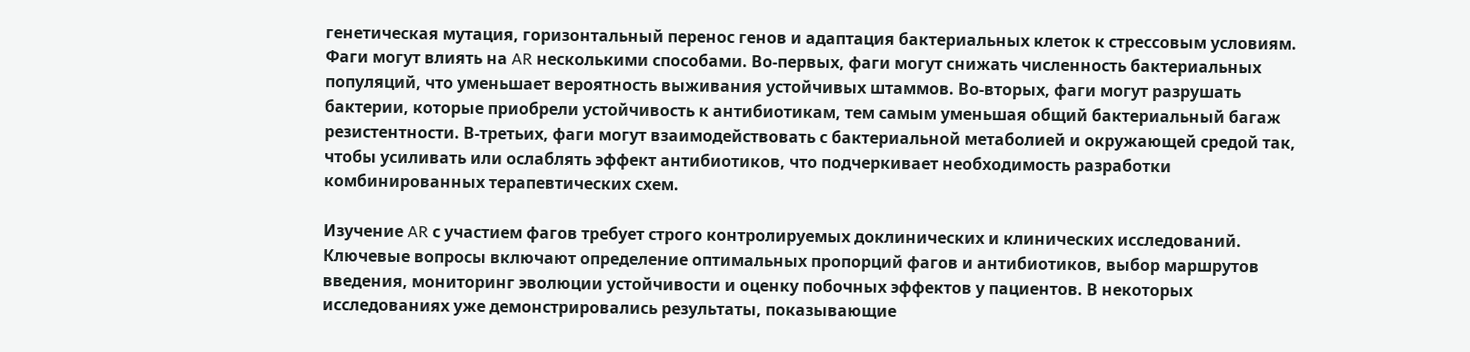генетическая мутация, горизонтальный перенос генов и адаптация бактериальных клеток к стрессовым условиям. Фаги могут влиять на AR несколькими способами. Во-первых, фаги могут снижать численность бактериальных популяций, что уменьшает вероятность выживания устойчивых штаммов. Во-вторых, фаги могут разрушать бактерии, которые приобрели устойчивость к антибиотикам, тем самым уменьшая общий бактериальный багаж резистентности. В-третьих, фаги могут взаимодействовать с бактериальной метаболией и окружающей средой так, чтобы усиливать или ослаблять эффект антибиотиков, что подчеркивает необходимость разработки комбинированных терапевтических схем.

Изучение AR с участием фагов требует строго контролируемых доклинических и клинических исследований. Ключевые вопросы включают определение оптимальных пропорций фагов и антибиотиков, выбор маршрутов введения, мониторинг эволюции устойчивости и оценку побочных эффектов у пациентов. В некоторых исследованиях уже демонстрировались результаты, показывающие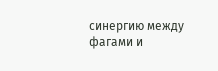синергию между фагами и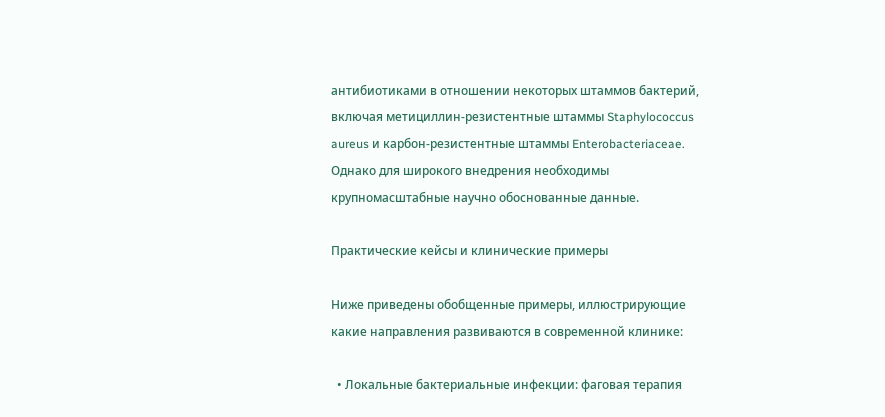антибиотиками в отношении некоторых штаммов бактерий, включая метициллин-резистентные штаммы Staphylococcus aureus и карбон-резистентные штаммы Enterobacteriaceae. Однако для широкого внедрения необходимы крупномасштабные научно обоснованные данные.

Практические кейсы и клинические примеры

Ниже приведены обобщенные примеры, иллюстрирующие какие направления развиваются в современной клинике:

  • Локальные бактериальные инфекции: фаговая терапия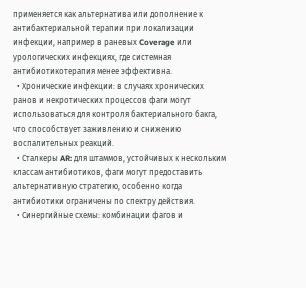применяется как альтернатива или дополнение к антибактериальной терапии при локализации инфекции, например в раневых Coverage или урологических инфекциях, где системная антибиотикотерапия менее эффективна.
  • Хронические инфекции: в случаях хронических ранов и некротических процессов фаги могут использоваться для контроля бактериального бакга, что способствует заживлению и снижению воспалительных реакций.
  • Сталкеры AR: для штаммов, устойчивых к нескольким классам антибиотиков, фаги могут предоставить альтернативную стратегию, особенно когда антибиотики ограничены по спектру действия.
  • Синергийные схемы: комбинации фагов и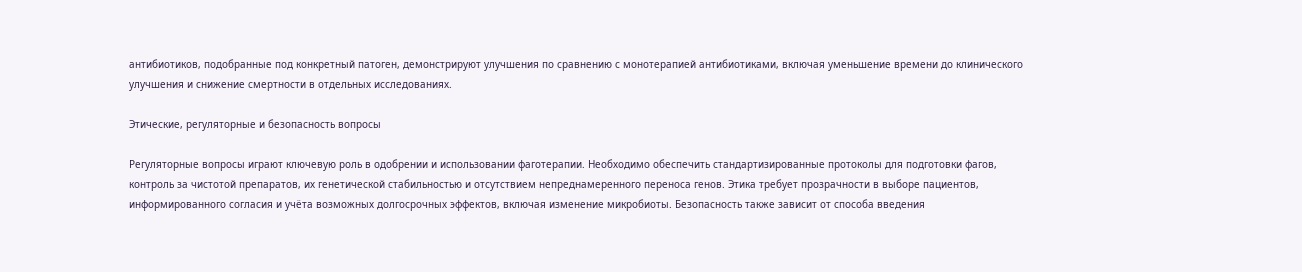антибиотиков, подобранные под конкретный патоген, демонстрируют улучшения по сравнению с монотерапией антибиотиками, включая уменьшение времени до клинического улучшения и снижение смертности в отдельных исследованиях.

Этические, регуляторные и безопасность вопросы

Регуляторные вопросы играют ключевую роль в одобрении и использовании фаготерапии. Необходимо обеспечить стандартизированные протоколы для подготовки фагов, контроль за чистотой препаратов, их генетической стабильностью и отсутствием непреднамеренного переноса генов. Этика требует прозрачности в выборе пациентов, информированного согласия и учёта возможных долгосрочных эффектов, включая изменение микробиоты. Безопасность также зависит от способа введения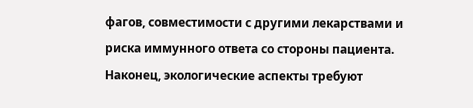фагов, совместимости с другими лекарствами и риска иммунного ответа со стороны пациента. Наконец, экологические аспекты требуют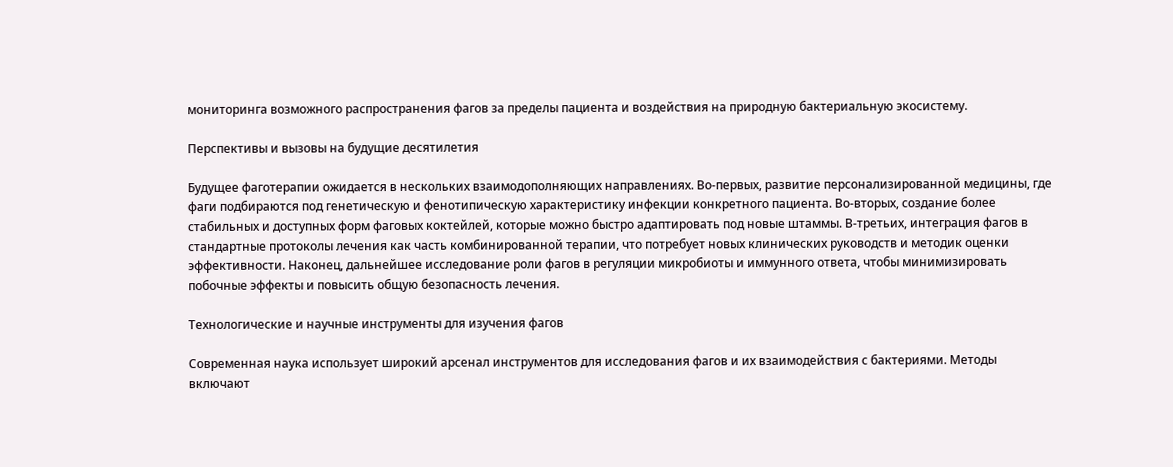мониторинга возможного распространения фагов за пределы пациента и воздействия на природную бактериальную экосистему.

Перспективы и вызовы на будущие десятилетия

Будущее фаготерапии ожидается в нескольких взаимодополняющих направлениях. Во-первых, развитие персонализированной медицины, где фаги подбираются под генетическую и фенотипическую характеристику инфекции конкретного пациента. Во-вторых, создание более стабильных и доступных форм фаговых коктейлей, которые можно быстро адаптировать под новые штаммы. В-третьих, интеграция фагов в стандартные протоколы лечения как часть комбинированной терапии, что потребует новых клинических руководств и методик оценки эффективности. Наконец, дальнейшее исследование роли фагов в регуляции микробиоты и иммунного ответа, чтобы минимизировать побочные эффекты и повысить общую безопасность лечения.

Технологические и научные инструменты для изучения фагов

Современная наука использует широкий арсенал инструментов для исследования фагов и их взаимодействия с бактериями. Методы включают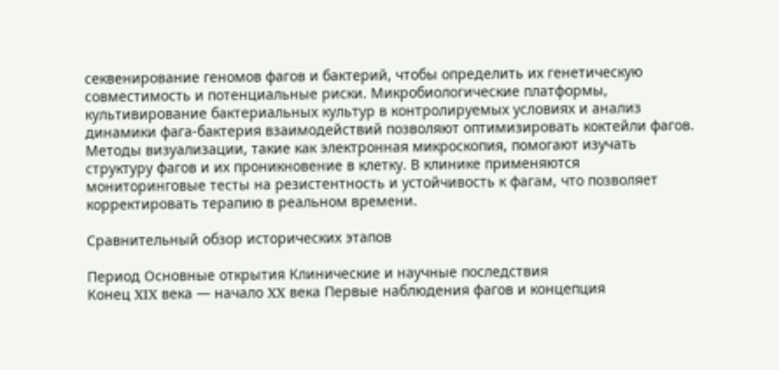секвенирование геномов фагов и бактерий, чтобы определить их генетическую совместимость и потенциальные риски. Микробиологические платформы, культивирование бактериальных культур в контролируемых условиях и анализ динамики фага-бактерия взаимодействий позволяют оптимизировать коктейли фагов. Методы визуализации, такие как электронная микроскопия, помогают изучать структуру фагов и их проникновение в клетку. В клинике применяются мониторинговые тесты на резистентность и устойчивость к фагам, что позволяет корректировать терапию в реальном времени.

Сравнительный обзор исторических этапов

Период Основные открытия Клинические и научные последствия
Конец XIX века — начало XX века Первые наблюдения фагов и концепция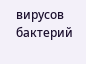вирусов бактерий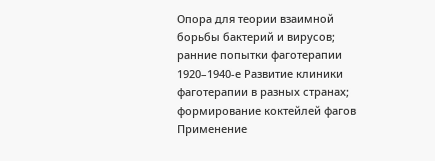Опора для теории взаимной борьбы бактерий и вирусов; ранние попытки фаготерапии
1920–1940-е Развитие клиники фаготерапии в разных странах; формирование коктейлей фагов Применение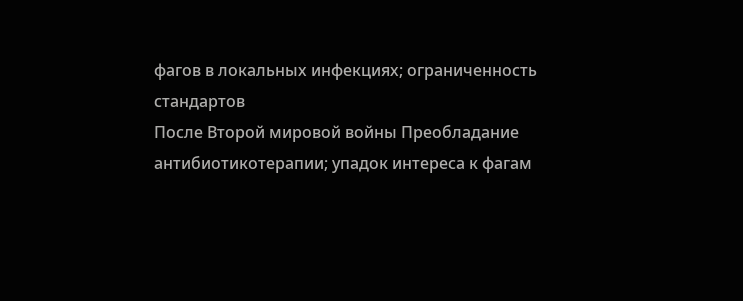фагов в локальных инфекциях; ограниченность стандартов
После Второй мировой войны Преобладание антибиотикотерапии; упадок интереса к фагам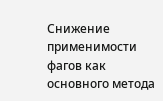Снижение применимости фагов как основного метода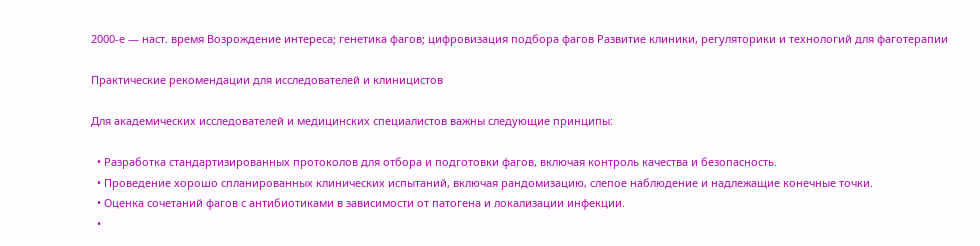2000-е — наст. время Возрождение интереса; генетика фагов; цифровизация подбора фагов Развитие клиники, регуляторики и технологий для фаготерапии

Практические рекомендации для исследователей и клиницистов

Для академических исследователей и медицинских специалистов важны следующие принципы:

  • Разработка стандартизированных протоколов для отбора и подготовки фагов, включая контроль качества и безопасность.
  • Проведение хорошо спланированных клинических испытаний, включая рандомизацию, слепое наблюдение и надлежащие конечные точки.
  • Оценка сочетаний фагов с антибиотиками в зависимости от патогена и локализации инфекции.
  •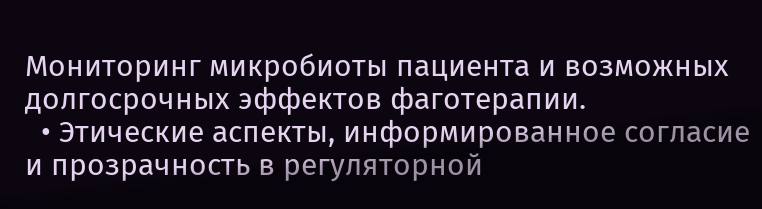Мониторинг микробиоты пациента и возможных долгосрочных эффектов фаготерапии.
  • Этические аспекты, информированное согласие и прозрачность в регуляторной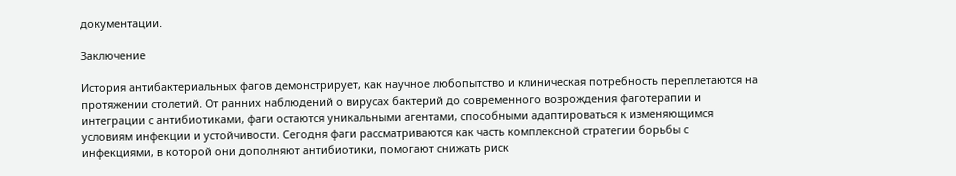документации.

Заключение

История антибактериальных фагов демонстрирует, как научное любопытство и клиническая потребность переплетаются на протяжении столетий. От ранних наблюдений о вирусах бактерий до современного возрождения фаготерапии и интеграции с антибиотиками, фаги остаются уникальными агентами, способными адаптироваться к изменяющимся условиям инфекции и устойчивости. Сегодня фаги рассматриваются как часть комплексной стратегии борьбы с инфекциями, в которой они дополняют антибиотики, помогают снижать риск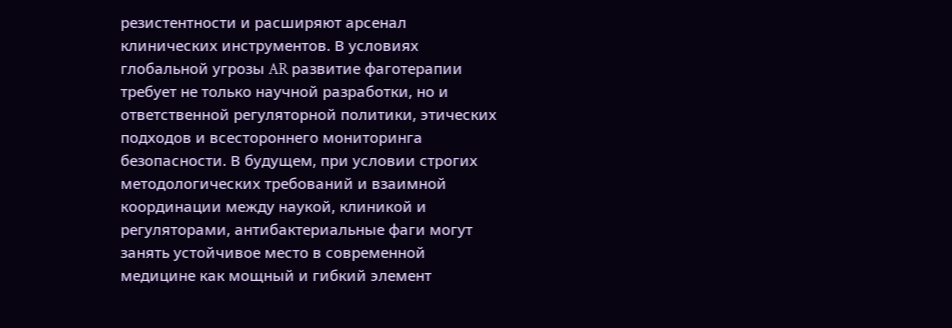резистентности и расширяют арсенал клинических инструментов. В условиях глобальной угрозы AR развитие фаготерапии требует не только научной разработки, но и ответственной регуляторной политики, этических подходов и всестороннего мониторинга безопасности. В будущем, при условии строгих методологических требований и взаимной координации между наукой, клиникой и регуляторами, антибактериальные фаги могут занять устойчивое место в современной медицине как мощный и гибкий элемент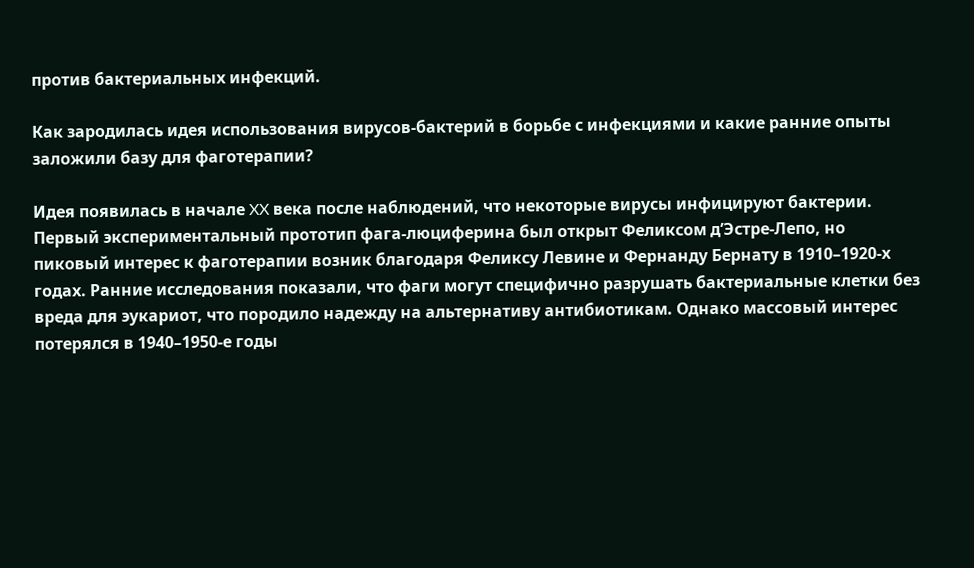против бактериальных инфекций.

Как зародилась идея использования вирусов-бактерий в борьбе с инфекциями и какие ранние опыты заложили базу для фаготерапии?

Идея появилась в начале XX века после наблюдений, что некоторые вирусы инфицируют бактерии. Первый экспериментальный прототип фага-люциферина был открыт Феликсом д’Эстре-Лепо, но пиковый интерес к фаготерапии возник благодаря Феликсу Левине и Фернанду Бернату в 1910–1920-х годах. Ранние исследования показали, что фаги могут специфично разрушать бактериальные клетки без вреда для эукариот, что породило надежду на альтернативу антибиотикам. Однако массовый интерес потерялся в 1940–1950-е годы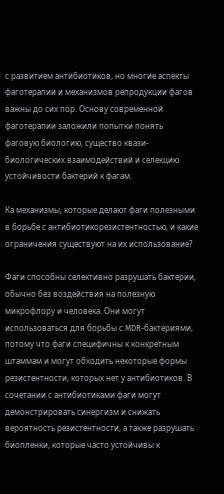с развитием антибиотиков, но многие аспекты фаготерапии и механизмов репродукции фагов важны до сих пор. Основу современной фаготерапии заложили попытки понять фаговую биологию, существо квази-биологических взаимодействий и селекцию устойчивости бактерий к фагам.

Ка механизмы, которые делают фаги полезными в борьбе с антибиотикорезистентностью, и какие ограничения существуют на их использование?

Фаги способны селективно разрушать бактерии, обычно без воздействия на полезную микрофлору и человека. Они могут использоваться для борьбы с MDR-бактериями, потому что фаги специфичны к конкретным штаммам и могут обходить некоторые формы резистентности, которых нет у антибиотиков. В сочетании с антибиотиками фаги могут демонстрировать синергизм и снижать вероятность резистентности, а также разрушать биопленки, которые часто устойчивы к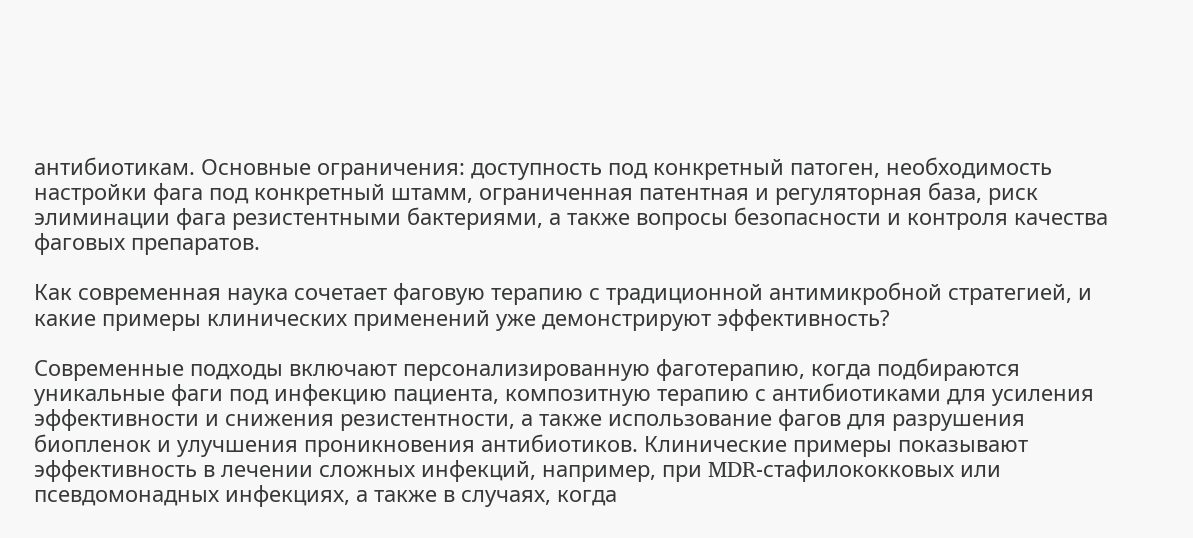антибиотикам. Основные ограничения: доступность под конкретный патоген, необходимость настройки фага под конкретный штамм, ограниченная патентная и регуляторная база, риск элиминации фага резистентными бактериями, а также вопросы безопасности и контроля качества фаговых препаратов.

Как современная наука сочетает фаговую терапию с традиционной антимикробной стратегией, и какие примеры клинических применений уже демонстрируют эффективность?

Современные подходы включают персонализированную фаготерапию, когда подбираются уникальные фаги под инфекцию пациента, композитную терапию с антибиотиками для усиления эффективности и снижения резистентности, а также использование фагов для разрушения биопленок и улучшения проникновения антибиотиков. Клинические примеры показывают эффективность в лечении сложных инфекций, например, при MDR-стафилококковых или псевдомонадных инфекциях, а также в случаях, когда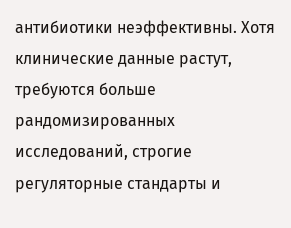антибиотики неэффективны. Хотя клинические данные растут, требуются больше рандомизированных исследований, строгие регуляторные стандарты и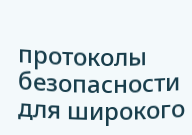протоколы безопасности для широкого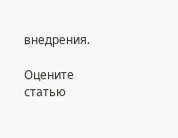внедрения.

Оцените статью